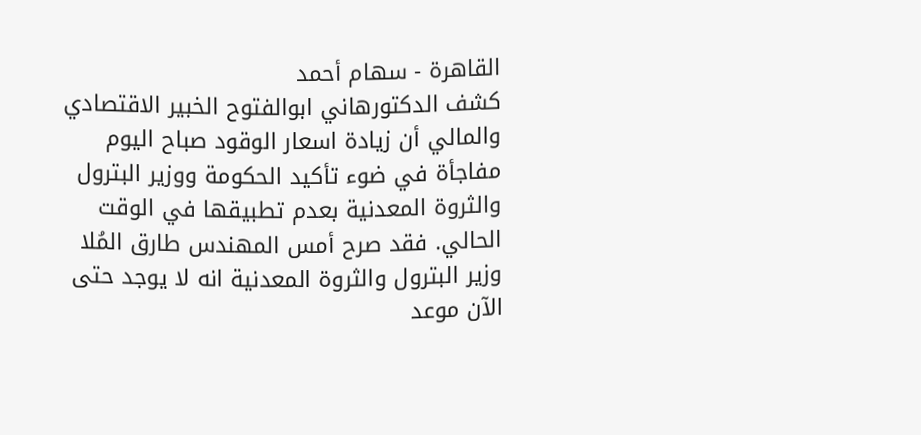القاهرة - سهام أحمد
كشف الدكتورهاني ابوالفتوح الخبير الاقتصادي والمالي أن زيادة اسعار الوقود صباح اليوم مفاجأة في ضوء تأكيد الحكومة ووزير البترول والثروة المعدنية بعدم تطبيقها في الوقت الحالي. فقد صرح أمس المهندس طارق المُلا وزير البترول والثروة المعدنية انه لا يوجد حتى الآن موعد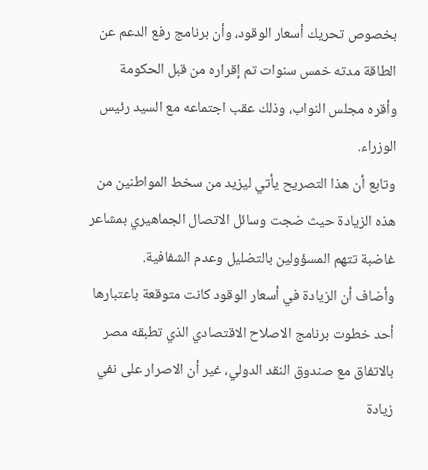بخصوص تحريك أسعار الوقود، وأن برنامج رفع الدعم عن الطاقة مدته خمس سنوات تم إقراره من قبل الحكومة وأقره مجلس النواب، وذلك عقب اجتماعه مع السيد رئيس الوزراء.
وتابع أن هذا التصريح يأتي ليزيد من سخط المواطنين من هذه الزيادة حيث ضجت وسائل الاتصال الجماهيري بمشاعر غاضبة تتهم المسؤولين بالتضليل وعدم الشفافية.
وأضاف أن الزيادة في أسعار الوقود كانت متوقعة باعتبارها أحد خطوت برنامج الاصلاح الاقتصادي الذي تطبقه مصر بالاتفاق مع صندوق النقد الدولي، غير أن الاصرار على نفي زيادة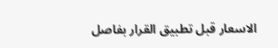الاسعار قبل تطبيق القرار بفاصل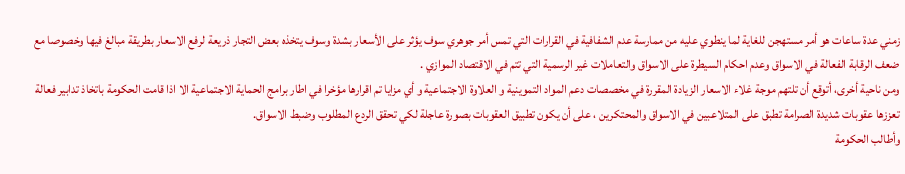زمني عدة ساعات هو أمر مستهجن للغاية لما ينطوي عليه من ممارسة عدم الشفافية في القرارات التي تمس أمر جوهري سوف يؤثر على الأسعار بشدة وسوف يتخذه بعض التجار ذريعة لرفع الاسعار بطريقة مبالغ فيها وخصوصا مع ضعف الرقابة الفعالة في الاسواق وعدم احكام السيطرة على الاسواق والتعاملات غير الرسمية التي تتم في الاقتصاد الموازي .
ومن ناحية أخرى، أتوقع أن تلتهم موجة غلاء الاسعار الزيادة المقررة في مخصصات دعم المواد التموينية و العلاوة الاجتماعية و أي مزايا تم اقرارها مؤخرا في اطار برامج الحماية الاجتماعية الا اذا قامت الحكومة باتخاذ تدابير فعالة تعززها عقوبات شديدة الصرامة تطبق على المتلاعبين في الاسواق والمحتكرين ، على أن يكون تطبيق العقوبات بصورة عاجلة لكي تحقق الردع المطلوب وضبط الاسواق.
وأطالب الحكومة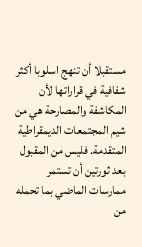مستقبلا أن تنهج اسلوبا أكثر شفافية في قراراتها لأن المكاشفة والمصارحة هي من شيم المجتمعات الديمقراطية المتقدمة. فليس من المقبول بعد ثورتين أن تستمر ممارسات الماضي بما تحمله من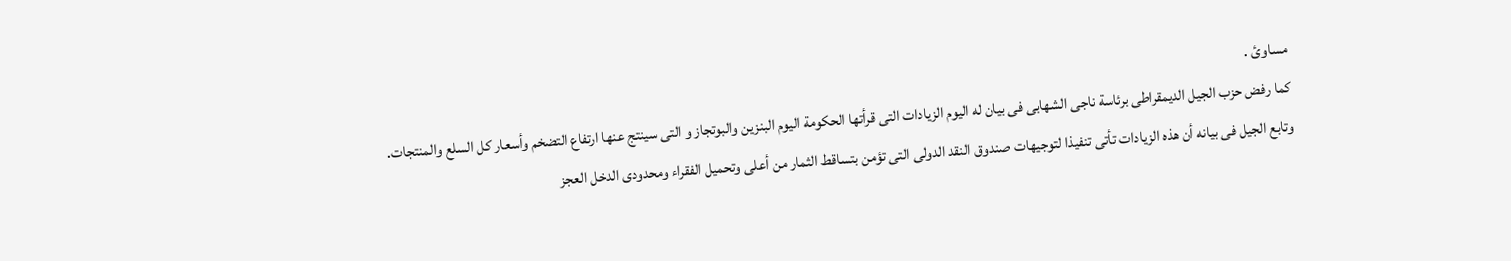مساوئ .
كما رفض حزب الجيل الديمقراطى برئاسة ناجى الشهابى فى بيان له اليوم الزيادات التى قرأتها الحكومة اليوم البنزين والبوتجاز و التى سينتج عنها ارتفاع التضخم وأسعار كل السلع والمنتجات.
وتابع الجيل فى بيانه أن هذه الزيادات تأتى تنفيذا لتوجيهات صندوق النقد الدولى التى تؤمن بتساقط الثمار من أعلى وتحميل الفقراء ومحدودى الدخل العجز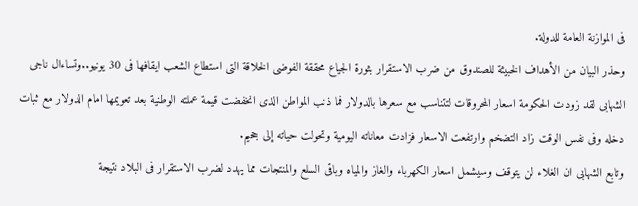فى الموازنة العامة للدولة.
وحذر البيان من الأهداف الخبيثة للصندوق من ضرب الاستقرار بثورة الجياع محققة الفوضى الخلاقة التى استطاع الشعب ايقافها فى 30 يونيو..وتساءال ناجى الشهابى لقد زودت الحكومة اسعار المحروقات لتتناسب مع سعرها بالدولار فما ذنب المواطن الذى انخفضت قيمة عملته الوطنية بعد تعويمها امام الدولار مع ثبات دخله وفى نفس الوقت زاد التضخم وارتفعت الاسعار فزادت معاناته اليومية وتحولت حياته إلى جحيم.
وتابع الشهابى ان الغلاء لن يتوقف وسيشمل اسعار الكهرباء والغاز والمياه وباقى السلع والمنتجات مما يهدد لضرب الاستقرار فى البلاد نتيجة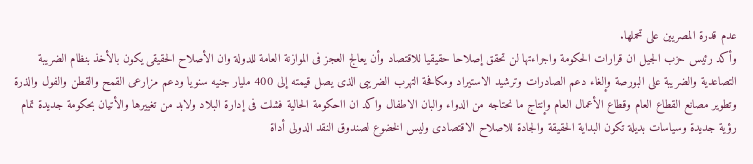عدم قدرة المصريين على تحملها.
وأكد رئيس حزب الجيل ان قرارات الحكومة واجراءتها لن تحقق إصلاحا حقيقيا للاقتصاد وأن يعالج العجز فى الموازنة العامة للدولة وان الأصلاح الحقيقى يكون بالأخذ بنظام الضريبة التصاعدية والضريبة على البورصة وإلغاء دعم الصادرات وترشيد الاستيراد ومكافحة التهرب الضريبى الذى يصل قيمته إلى 400 مليار جنيه سنويا ودعم مزارعى القمح والقطن والفول والذرة وتطوير مصانع القطاع العام وقطاع الأعمال العام وإنتاج ما نحتاجه من الدواء والبان الاطفال واكد ان ااحكومة الحالية فشلت فى إدارة البلاد ولابد من تغييرها والأتيان بحكومة جديدة تمام رؤية جديدة وسياسات بديلة تكون البداية الحقيقة والجادة للاصلاح الاقتصادى وليس الخضوع لصندوق النقد الدولى أداة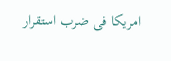امريكا فى ضرب استقرار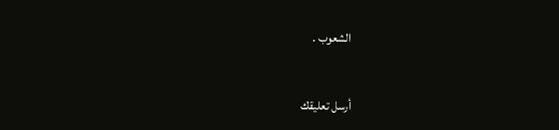الشعوب .


أرسل تعليقك